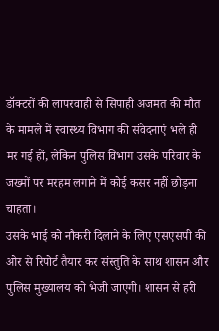डॉक्टरों की लापरवाही से सिपाही अजमत की मौत के मामले में स्वास्थ्य विभाग की संवेदनाएं भले ही मर गई हों, लेकिन पुलिस विभाग उसके परिवार के जख्मों पर मरहम लगाने में कोई कसर नहीं छोड़ना चाहता।
उसके भाई को नौकरी दिलाने के लिए एसएसपी की ओर से रिपोर्ट तैयार कर संस्तुति के साथ शासन और पुलिस मुख्यालय को भेजी जाएगी। शासन से हरी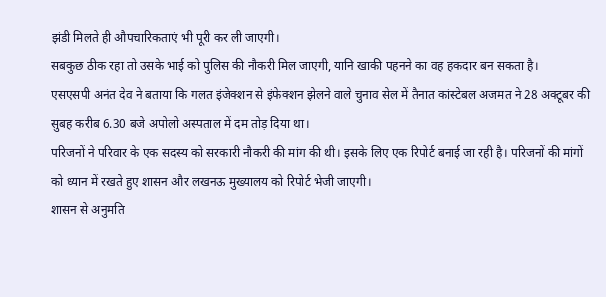झंडी मिलते ही औपचारिकताएं भी पूरी कर ली जाएगी।
सबकुछ ठीक रहा तो उसके भाई को पुलिस की नौकरी मिल जाएगी, यानि खाकी पहनने का वह हकदार बन सकता है।
एसएसपी अनंत देव ने बताया कि गलत इंजेक्शन से इंफेक्शन झेलने वाले चुनाव सेल में तैनात कांस्टेबल अजमत ने 28 अक्टूबर की सुबह करीब 6.30 बजे अपोलो अस्पताल में दम तोड़ दिया था।
परिजनों ने परिवार के एक सदस्य को सरकारी नौकरी की मांग की थी। इसके लिए एक रिपोर्ट बनाई जा रही है। परिजनों की मांगों को ध्यान में रखते हुए शासन और लखनऊ मुख्यालय को रिपोर्ट भेजी जाएगी।
शासन से अनुमति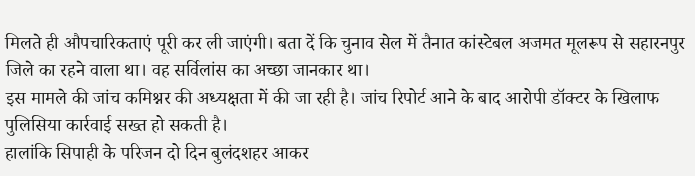मिलते ही औपचारिकताएं पूरी कर ली जाएंगी। बता दें कि चुनाव सेल में तैनात कांस्टेबल अजमत मूलरूप से सहारनपुर जिले का रहने वाला था। वह सर्विलांस का अच्छा जानकार था।
इस मामले की जांच कमिश्नर की अध्यक्षता में की जा रही है। जांच रिपोर्ट आने के बाद आरोपी डॉक्टर के खिलाफ पुलिसिया कार्रवाई सख्त हो सकती है।
हालांकि सिपाही के परिजन दो दिन बुलंदशहर आकर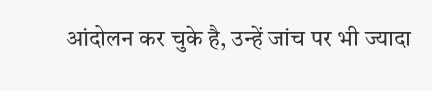आंदोलन कर चुके है, उन्हें जांच पर भी ज्यादा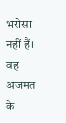भरोसा नहीं हैं। वह अजमत के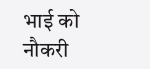भाई को नौकरी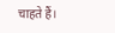चाहते हैं।